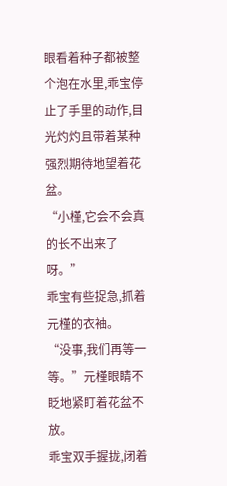眼看着种子都被整个泡在水里,乖宝停止了手里的动作,目光灼灼且带着某种强烈期待地望着花盆。
“小槿,它会不会真的长不出来了呀。”
乖宝有些捉急,抓着元槿的衣袖。
“没事,我们再等一等。”元槿眼睛不眨地紧盯着花盆不放。
乖宝双手握拢,闭着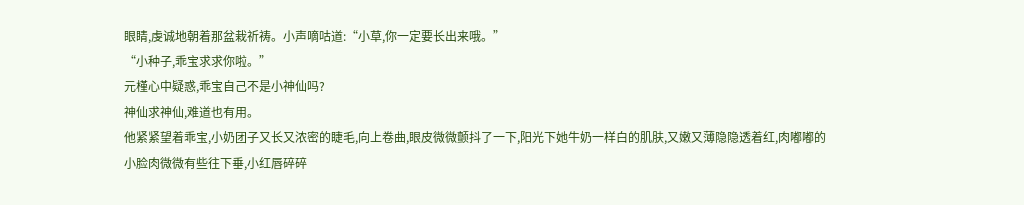眼睛,虔诚地朝着那盆栽祈祷。小声嘀咕道:“小草,你一定要长出来哦。”
“小种子,乖宝求求你啦。”
元槿心中疑惑,乖宝自己不是小神仙吗?
神仙求神仙,难道也有用。
他紧紧望着乖宝,小奶团子又长又浓密的睫毛,向上卷曲,眼皮微微颤抖了一下,阳光下她牛奶一样白的肌肤,又嫩又薄隐隐透着红,肉嘟嘟的小脸肉微微有些往下垂,小红唇碎碎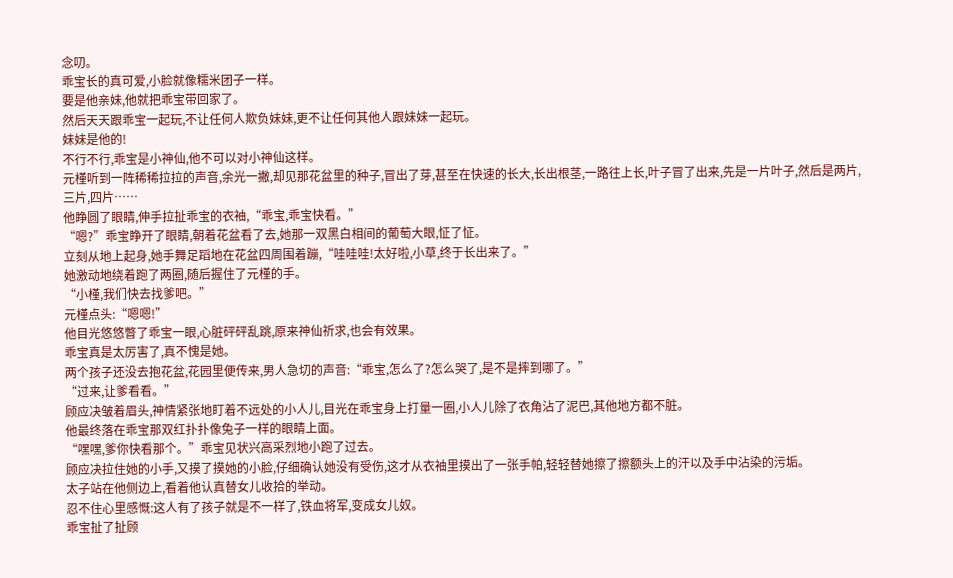念叨。
乖宝长的真可爱,小脸就像糯米团子一样。
要是他亲妹,他就把乖宝带回家了。
然后天天跟乖宝一起玩,不让任何人欺负妹妹,更不让任何其他人跟妹妹一起玩。
妹妹是他的!
不行不行,乖宝是小神仙,他不可以对小神仙这样。
元槿听到一阵稀稀拉拉的声音,余光一撇,却见那花盆里的种子,冒出了芽,甚至在快速的长大,长出根茎,一路往上长,叶子冒了出来,先是一片叶子,然后是两片,三片,四片……
他睁圆了眼睛,伸手拉扯乖宝的衣袖,“乖宝,乖宝快看。”
“嗯?”乖宝睁开了眼睛,朝着花盆看了去,她那一双黑白相间的葡萄大眼,怔了怔。
立刻从地上起身,她手舞足蹈地在花盆四周围着蹦,“哇哇哇!太好啦,小草,终于长出来了。”
她激动地绕着跑了两圈,随后握住了元槿的手。
“小槿,我们快去找爹吧。”
元槿点头:“嗯嗯!”
他目光悠悠瞥了乖宝一眼,心脏砰砰乱跳,原来神仙祈求,也会有效果。
乖宝真是太厉害了,真不愧是她。
两个孩子还没去抱花盆,花园里便传来,男人急切的声音:“乖宝,怎么了?怎么哭了,是不是摔到哪了。”
“过来,让爹看看。”
顾应决皱着眉头,神情紧张地盯着不远处的小人儿,目光在乖宝身上打量一圈,小人儿除了衣角沾了泥巴,其他地方都不脏。
他最终落在乖宝那双红扑扑像兔子一样的眼睛上面。
“嘿嘿,爹你快看那个。”乖宝见状兴高采烈地小跑了过去。
顾应决拉住她的小手,又摸了摸她的小脸,仔细确认她没有受伤,这才从衣袖里摸出了一张手帕,轻轻替她擦了擦额头上的汗以及手中沾染的污垢。
太子站在他侧边上,看着他认真替女儿收拾的举动。
忍不住心里感慨:这人有了孩子就是不一样了,铁血将军,变成女儿奴。
乖宝扯了扯顾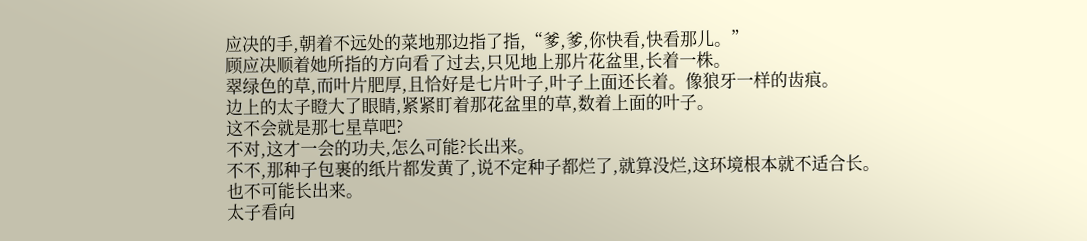应决的手,朝着不远处的菜地那边指了指,“爹,爹,你快看,快看那儿。”
顾应决顺着她所指的方向看了过去,只见地上那片花盆里,长着一株。
翠绿色的草,而叶片肥厚,且恰好是七片叶子,叶子上面还长着。像狼牙一样的齿痕。
边上的太子瞪大了眼睛,紧紧盯着那花盆里的草,数着上面的叶子。
这不会就是那七星草吧?
不对,这才一会的功夫,怎么可能?长出来。
不不,那种子包裹的纸片都发黄了,说不定种子都烂了,就算没烂,这环境根本就不适合长。
也不可能长出来。
太子看向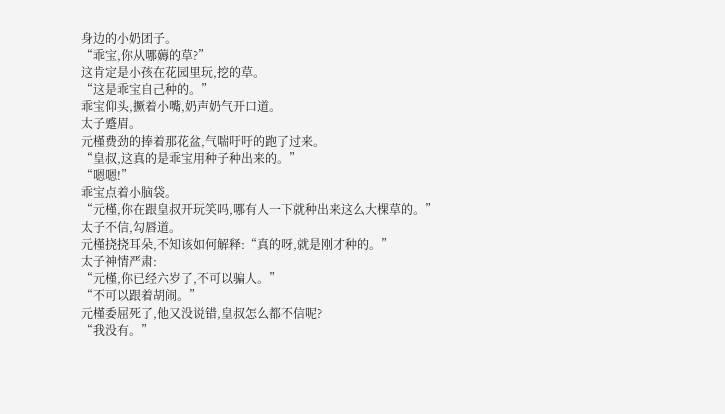身边的小奶团子。
“乖宝,你从哪薅的草?”
这肯定是小孩在花园里玩,挖的草。
“这是乖宝自己种的。”
乖宝仰头,撅着小嘴,奶声奶气开口道。
太子蹙眉。
元槿费劲的捧着那花盆,气喘吁吁的跑了过来。
“皇叔,这真的是乖宝用种子种出来的。”
“嗯嗯!”
乖宝点着小脑袋。
“元槿,你在跟皇叔开玩笑吗,哪有人一下就种出来这么大棵草的。”
太子不信,勾唇道。
元槿挠挠耳朵,不知该如何解释:“真的呀,就是刚才种的。”
太子神情严肃:
“元槿,你已经六岁了,不可以骗人。”
“不可以跟着胡闹。”
元槿委屈死了,他又没说错,皇叔怎么都不信呢?
“我没有。”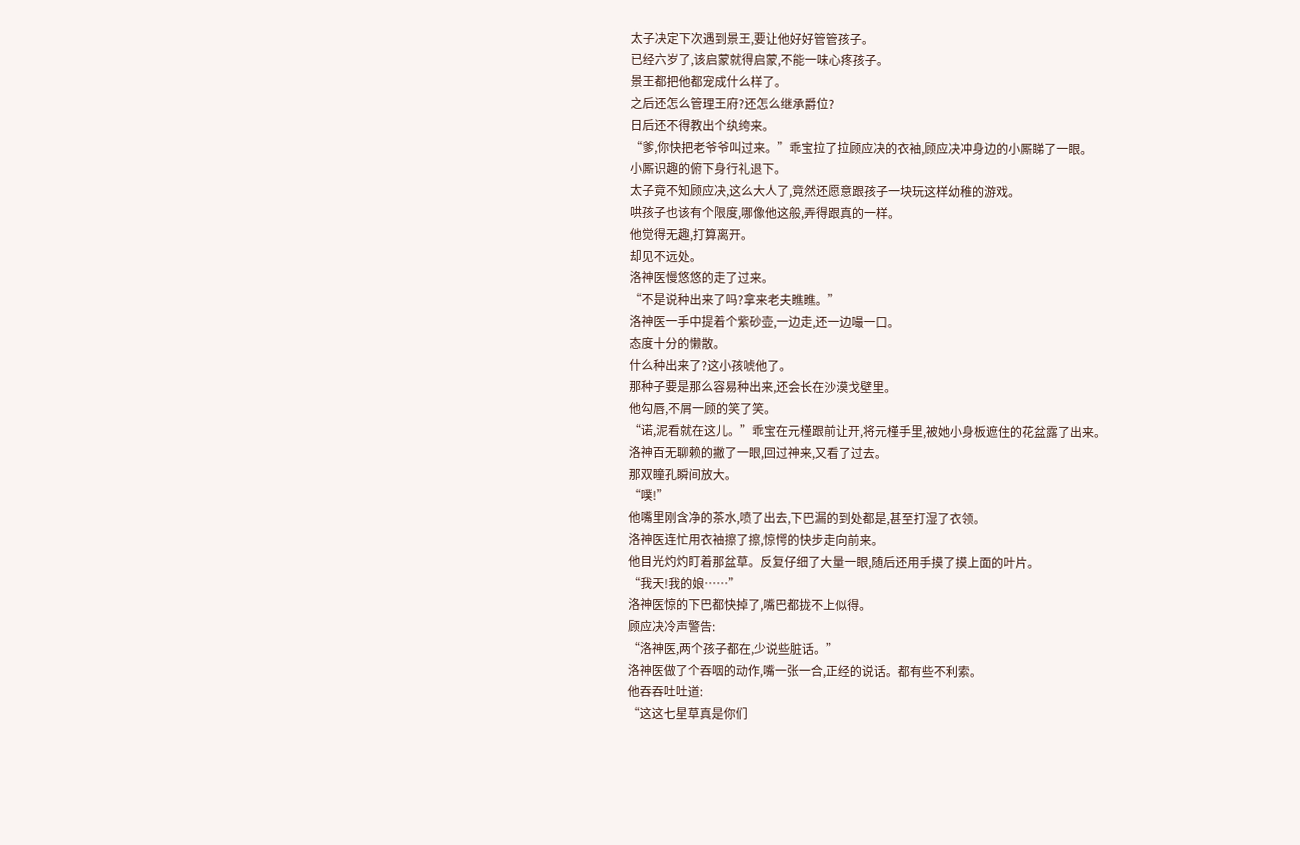太子决定下次遇到景王,要让他好好管管孩子。
已经六岁了,该启蒙就得启蒙,不能一味心疼孩子。
景王都把他都宠成什么样了。
之后还怎么管理王府?还怎么继承爵位?
日后还不得教出个纨绔来。
“爹,你快把老爷爷叫过来。”乖宝拉了拉顾应决的衣袖,顾应决冲身边的小厮睇了一眼。
小厮识趣的俯下身行礼退下。
太子竟不知顾应决,这么大人了,竟然还愿意跟孩子一块玩这样幼稚的游戏。
哄孩子也该有个限度,哪像他这般,弄得跟真的一样。
他觉得无趣,打算离开。
却见不远处。
洛神医慢悠悠的走了过来。
“不是说种出来了吗?拿来老夫瞧瞧。”
洛神医一手中提着个紫砂壶,一边走,还一边嘬一口。
态度十分的懒散。
什么种出来了?这小孩唬他了。
那种子要是那么容易种出来,还会长在沙漠戈壁里。
他勾唇,不屑一顾的笑了笑。
“诺,泥看就在这儿。”乖宝在元槿跟前让开,将元槿手里,被她小身板遮住的花盆露了出来。
洛神百无聊赖的撇了一眼,回过神来,又看了过去。
那双瞳孔瞬间放大。
“噗!”
他嘴里刚含净的茶水,喷了出去,下巴漏的到处都是,甚至打湿了衣领。
洛神医连忙用衣袖擦了擦,惊愕的快步走向前来。
他目光灼灼盯着那盆草。反复仔细了大量一眼,随后还用手摸了摸上面的叶片。
“我天!我的娘……”
洛神医惊的下巴都快掉了,嘴巴都拢不上似得。
顾应决冷声警告:
“洛神医,两个孩子都在,少说些脏话。”
洛神医做了个吞咽的动作,嘴一张一合,正经的说话。都有些不利索。
他吞吞吐吐道:
“这这七星草真是你们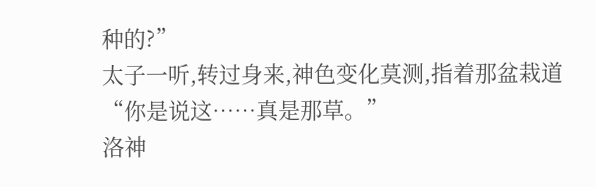种的?”
太子一听,转过身来,神色变化莫测,指着那盆栽道
“你是说这……真是那草。”
洛神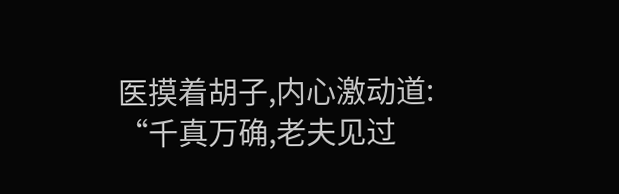医摸着胡子,内心激动道:
“千真万确,老夫见过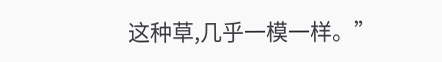这种草,几乎一模一样。”